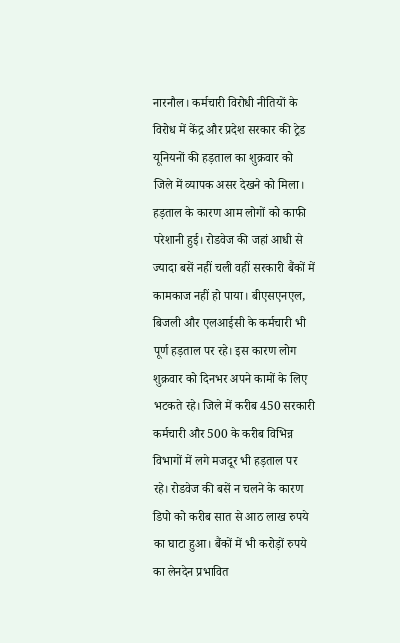नारनौल। कर्मचारी विरोधी नीतियों के विरोध में केंद्र और प्रदेश सरकार की ट्रेड यूनियनों की हड़ताल का शुक्रवार को जिले में व्यापक असर देखने को मिला। हड़ताल के कारण आम लोगों को काफी परेशानी हुई। रोडवेज की जहां आधी से ज्यादा बसें नहीं चली वहीं सरकारी बैंकों में कामकाज नहीं हो पाया। बीएसएनएल, बिजली और एलआईसी के कर्मचारी भी पूर्ण हड़ताल पर रहे। इस कारण लोग शुक्रवार को दिनभर अपने कामों के लिए भटकते रहे। जिले में करीब 450 सरकारी कर्मचारी और 500 के करीब विभिन्न विभागों में लगे मजदूर भी हड़ताल पर रहे। रोडवेज की बसें न चलने के कारण डिपो को करीब सात से आठ लाख रुपये का घाटा हुआ। बैंकों में भी करोड़ों रुपये का लेनदेन प्रभावित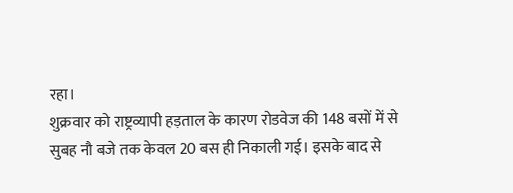रहा।
शुक्रवार को राष्ट्रव्यापी हड़ताल के कारण रोडवेज की 148 बसों में से सुबह नौ बजे तक केवल 20 बस ही निकाली गई। इसके बाद से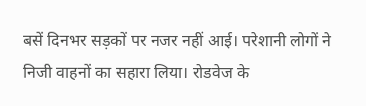बसें दिनभर सड़कों पर नजर नहीं आई। परेशानी लोगों ने निजी वाहनों का सहारा लिया। रोडवेज के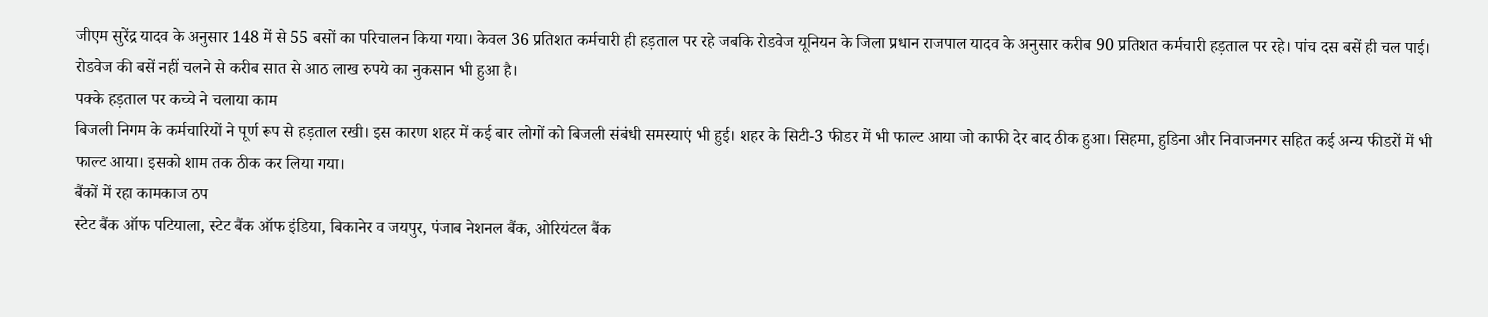जीएम सुरेंद्र यादव के अनुसार 148 में से 55 बसों का परिचालन किया गया। केवल 36 प्रतिशत कर्मचारी ही हड़ताल पर रहे जबकि रोडवेज यूनियन के जिला प्रधान राजपाल यादव के अनुसार करीब 90 प्रतिशत कर्मचारी हड़ताल पर रहे। पांच दस बसें ही चल पाई। रोडवेज की बसें नहीं चलने से करीब सात से आठ लाख रुपये का नुकसान भी हुआ है।
पक्के हड़ताल पर कच्चे ने चलाया काम
बिजली निगम के कर्मचारियों ने पूर्ण रूप से हड़ताल रखी। इस कारण शहर में कई बार लोगों को बिजली संबंधी समस्याएं भी हुई। शहर के सिटी-3 फीडर में भी फाल्ट आया जो काफी देर बाद ठीक हुआ। सिहमा, हुडिना और निवाजनगर सहित कई अन्य फीडरों में भी फाल्ट आया। इसको शाम तक ठीक कर लिया गया।
बैंकों में रहा कामकाज ठप
स्टेट बैंक ऑफ पटियाला, स्टेट बैंक ऑफ इंडिया, बिकानेर व जयपुर, पंजाब नेशनल बैंक, ओरियंटल बैंक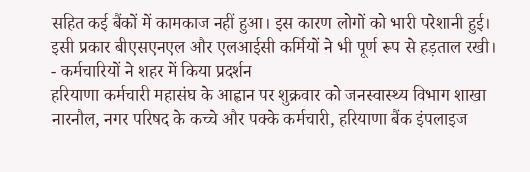सहित कई बैंकों में कामकाज नहीं हुआ। इस कारण लोगों को भारी परेशानी हुई। इसी प्रकार बीएसएनएल और एलआईसी कर्मियों ने भी पूर्ण रूप से हड़ताल रखी।
- कर्मचारियों ने शहर में किया प्रदर्शन
हरियाणा कर्मचारी महासंघ के आह्वान पर शुक्रवार को जनस्वास्थ्य विभाग शाखा नारनौल, नगर परिषद के कच्चे और पक्के कर्मचारी, हरियाणा बैंक इंपलाइज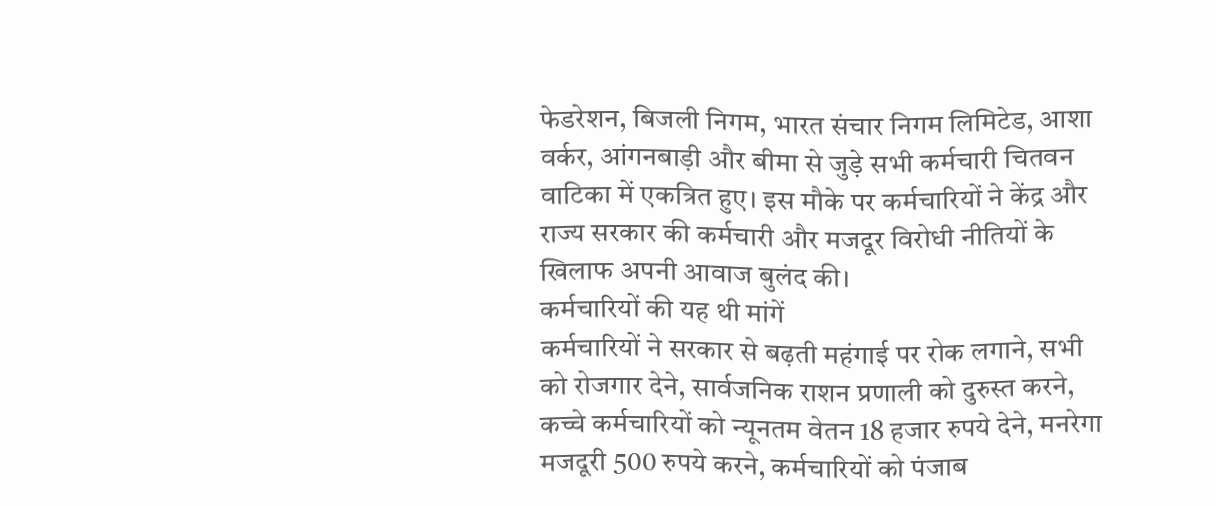फेडरेशन, बिजली निगम, भारत संचार निगम लिमिटेड, आशा वर्कर, आंगनबाड़ी और बीमा से जुड़े सभी कर्मचारी चितवन वाटिका में एकत्रित हुए। इस मौके पर कर्मचारियों ने केंद्र और राज्य सरकार की कर्मचारी और मजदूर विरोधी नीतियों के खिलाफ अपनी आवाज बुलंद की।
कर्मचारियों की यह थी मांगें
कर्मचारियों ने सरकार से बढ़ती महंगाई पर रोक लगाने, सभी को रोजगार देने, सार्वजनिक राशन प्रणाली को दुरुस्त करने, कच्चे कर्मचारियों को न्यूनतम वेतन 18 हजार रुपये देने, मनरेगा मजदूरी 500 रुपये करने, कर्मचारियों को पंजाब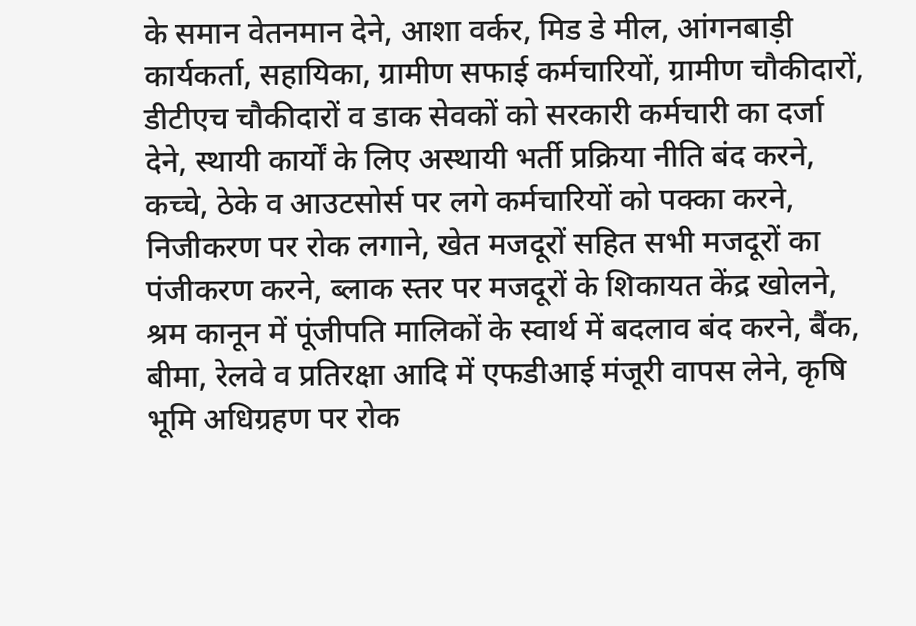के समान वेतनमान देने, आशा वर्कर, मिड डे मील, आंगनबाड़ी कार्यकर्ता, सहायिका, ग्रामीण सफाई कर्मचारियों, ग्रामीण चौकीदारों, डीटीएच चौकीदारों व डाक सेवकों को सरकारी कर्मचारी का दर्जा देने, स्थायी कार्यों के लिए अस्थायी भर्ती प्रक्रिया नीति बंद करने, कच्चे, ठेके व आउटसोर्स पर लगे कर्मचारियों को पक्का करने, निजीकरण पर रोक लगाने, खेत मजदूरों सहित सभी मजदूरों का पंजीकरण करने, ब्लाक स्तर पर मजदूरों के शिकायत केंद्र खोलने, श्रम कानून में पूंजीपति मालिकों के स्वार्थ में बदलाव बंद करने, बैंक, बीमा, रेलवे व प्रतिरक्षा आदि में एफडीआई मंजूरी वापस लेने, कृषि भूमि अधिग्रहण पर रोक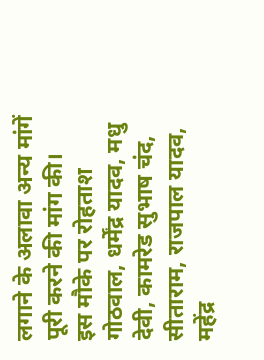लगाने के अलावा अन्य मांगें पूरी करने की मांग की।
इस मौके पर रोहताश गोठवाल, धर्मेंद्र यादव, मधु देवी, कामरेड सुभाष चंद, सीताराम, राजपाल यादव, महेंद्र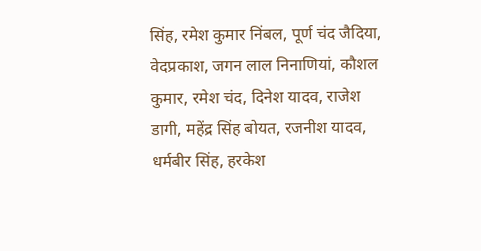सिंह, रमेश कुमार निंबल, पूर्ण चंद जैदिया, वेदप्रकाश, जगन लाल निनाणियां, कौशल कुमार, रमेश चंद, दिनेश यादव, राजेश डागी, महेंद्र सिंह बोयत, रजनीश यादव, धर्मबीर सिंह, हरकेश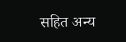सहित अन्य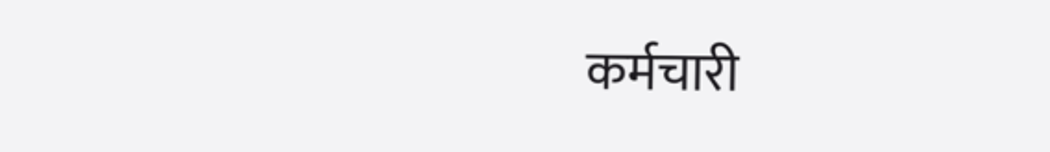कर्मचारी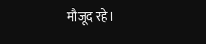मौजूद रहे।